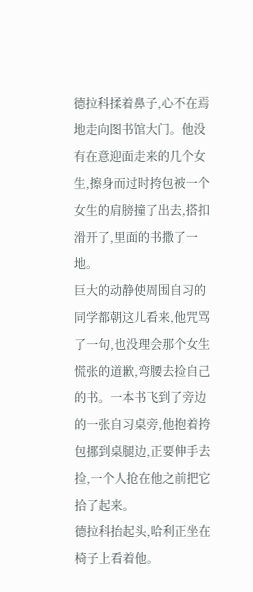德拉科揉着鼻子,心不在焉地走向图书馆大门。他没有在意迎面走来的几个女生,擦身而过时挎包被一个女生的肩膀撞了出去,搭扣滑开了,里面的书撒了一地。
巨大的动静使周围自习的同学都朝这儿看来,他咒骂了一句,也没理会那个女生慌张的道歉,弯腰去捡自己的书。一本书飞到了旁边的一张自习桌旁,他抱着挎包挪到桌腿边,正要伸手去捡,一个人抢在他之前把它拾了起来。
德拉科抬起头,哈利正坐在椅子上看着他。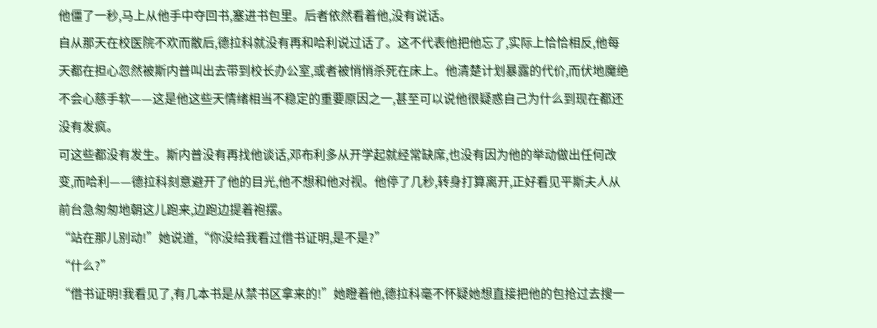他僵了一秒,马上从他手中夺回书,塞进书包里。后者依然看着他,没有说话。
自从那天在校医院不欢而散后,德拉科就没有再和哈利说过话了。这不代表他把他忘了,实际上恰恰相反,他每天都在担心忽然被斯内普叫出去带到校长办公室,或者被悄悄杀死在床上。他清楚计划暴露的代价,而伏地魔绝不会心慈手软——这是他这些天情绪相当不稳定的重要原因之一,甚至可以说他很疑惑自己为什么到现在都还没有发疯。
可这些都没有发生。斯内普没有再找他谈话,邓布利多从开学起就经常缺席,也没有因为他的举动做出任何改变,而哈利——德拉科刻意避开了他的目光,他不想和他对视。他停了几秒,转身打算离开,正好看见平斯夫人从前台急匆匆地朝这儿跑来,边跑边提着袍摆。
“站在那儿别动!”她说道,“你没给我看过借书证明,是不是?”
“什么?”
“借书证明!我看见了,有几本书是从禁书区拿来的!”她瞪着他,德拉科毫不怀疑她想直接把他的包抢过去搜一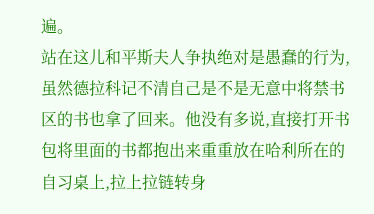遍。
站在这儿和平斯夫人争执绝对是愚蠢的行为,虽然德拉科记不清自己是不是无意中将禁书区的书也拿了回来。他没有多说,直接打开书包将里面的书都抱出来重重放在哈利所在的自习桌上,拉上拉链转身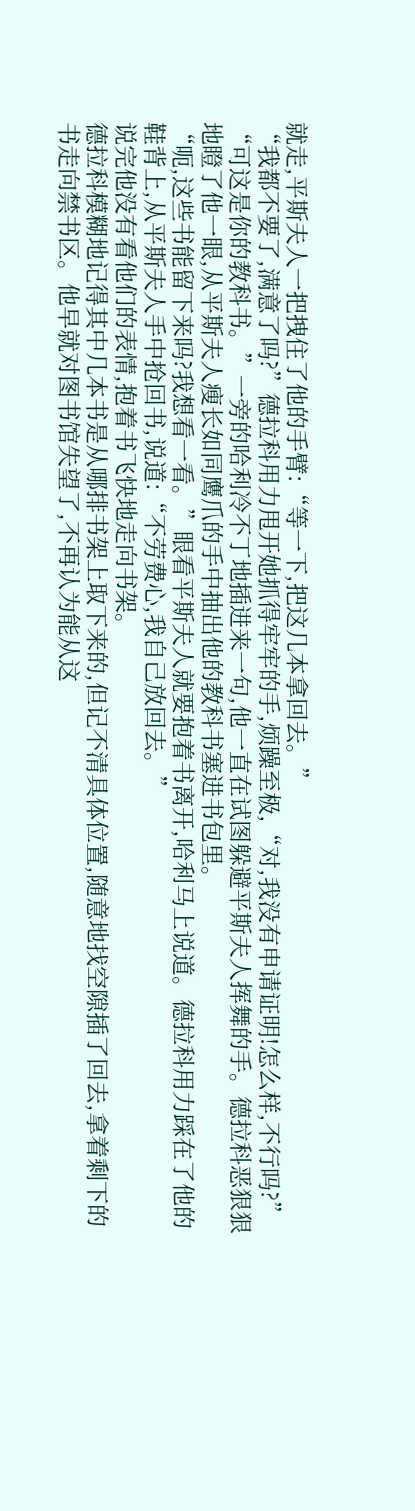就走,平斯夫人一把拽住了他的手臂:“等一下,把这几本拿回去。”
“我都不要了,满意了吗?”德拉科用力甩开她抓得牢牢的手,烦躁至极,“对,我没有申请证明!怎么样,不行吗?”
“可这是你的教科书。”一旁的哈利冷不丁地插进来一句,他一直在试图躲避平斯夫人挥舞的手。德拉科恶狠狠地瞪了他一眼,从平斯夫人瘦长如同鹰爪的手中抽出他的教科书塞进书包里。
“呃,这些书能留下来吗?我想看一看。”眼看平斯夫人就要抱着书离开,哈利马上说道。德拉科用力踩在了他的鞋背上,从平斯夫人手中抢回书,说道:“不劳费心,我自己放回去。”
说完他没有看他们的表情,抱着书飞快地走向书架。
德拉科模糊地记得其中几本书是从哪排书架上取下来的,但记不清具体位置,随意地找空隙插了回去,拿着剩下的书走向禁书区。他早就对图书馆失望了,不再认为能从这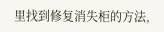里找到修复消失柜的方法,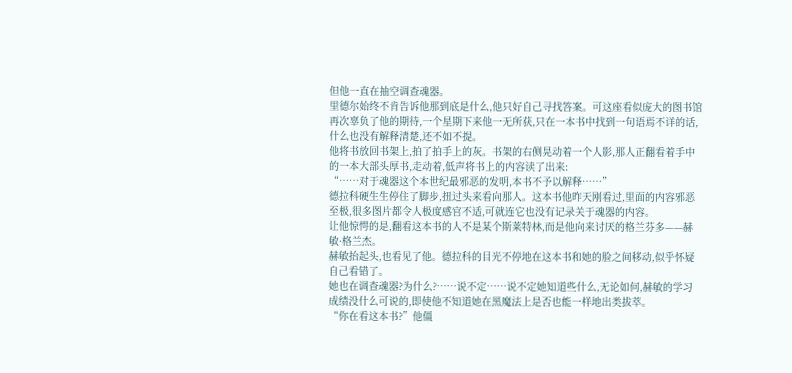但他一直在抽空调查魂器。
里德尔始终不肯告诉他那到底是什么,他只好自己寻找答案。可这座看似庞大的图书馆再次辜负了他的期待,一个星期下来他一无所获,只在一本书中找到一句语焉不详的话,什么也没有解释清楚,还不如不提。
他将书放回书架上,拍了拍手上的灰。书架的右侧晃动着一个人影,那人正翻看着手中的一本大部头厚书,走动着,低声将书上的内容读了出来:
“……对于魂器这个本世纪最邪恶的发明,本书不予以解释……”
德拉科硬生生停住了脚步,扭过头来看向那人。这本书他昨天刚看过,里面的内容邪恶至极,很多图片都令人极度感官不适,可就连它也没有记录关于魂器的内容。
让他惊愕的是,翻看这本书的人不是某个斯莱特林,而是他向来讨厌的格兰芬多——赫敏·格兰杰。
赫敏抬起头,也看见了他。德拉科的目光不停地在这本书和她的脸之间移动,似乎怀疑自己看错了。
她也在调查魂器?为什么?……说不定……说不定她知道些什么,无论如何,赫敏的学习成绩没什么可说的,即使他不知道她在黑魔法上是否也能一样地出类拔萃。
“你在看这本书?”他僵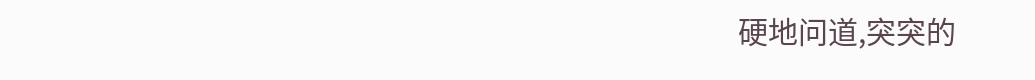硬地问道,突突的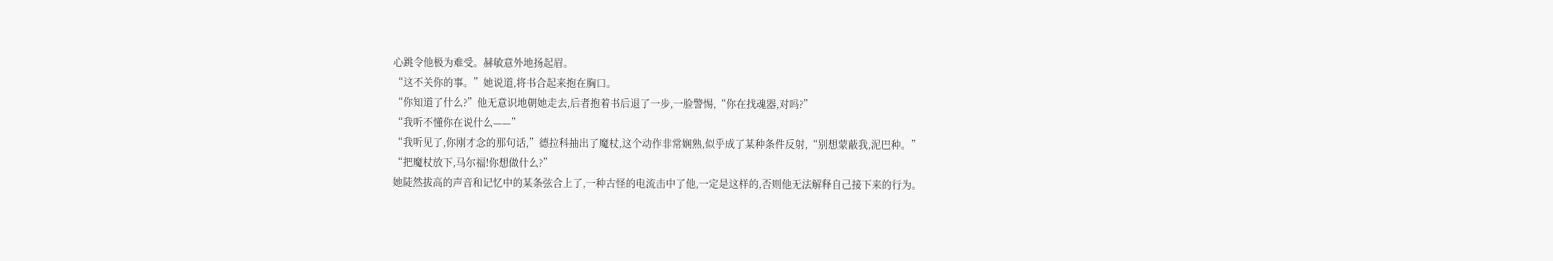心跳令他极为难受。赫敏意外地扬起眉。
“这不关你的事。”她说道,将书合起来抱在胸口。
“你知道了什么?”他无意识地朝她走去,后者抱着书后退了一步,一脸警惕,“你在找魂器,对吗?”
“我听不懂你在说什么——”
“我听见了,你刚才念的那句话,”德拉科抽出了魔杖,这个动作非常娴熟,似乎成了某种条件反射,“别想蒙蔽我,泥巴种。”
“把魔杖放下,马尔福!你想做什么?”
她陡然拔高的声音和记忆中的某条弦合上了,一种古怪的电流击中了他,一定是这样的,否则他无法解释自己接下来的行为。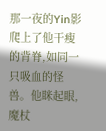那一夜的Yin影爬上了他干瘦的背脊,如同一只吸血的怪兽。他眯起眼,魔杖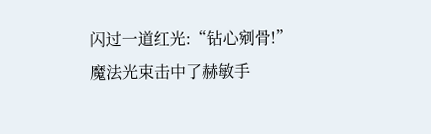闪过一道红光:“钻心剜骨!”
魔法光束击中了赫敏手